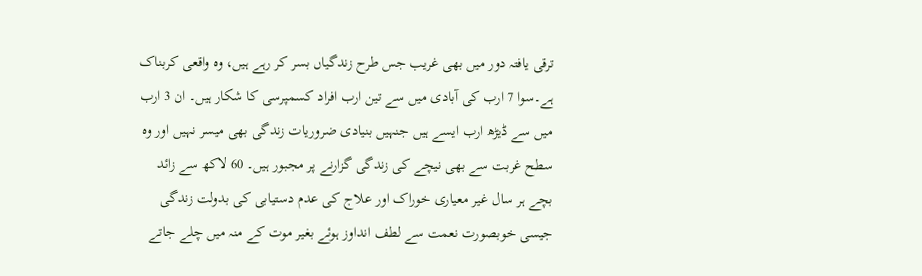ترقی یافتہ دور میں بھی غریب جس طرح زندگیاں بسر کر رہے ہیں، وہ واقعی کربناک ہے۔سوا 7 ارب کی آبادی میں سے تین ارب افراد کسمپرسی کا شکار ہیں۔ ان 3 ارب میں سے ڈیڑھ ارب ایسے ہیں جنہیں بنیادی ضروریات زندگی بھی میسر نہیں اور وہ سطح غربت سے بھی نیچے کی زندگی گزارنے پر مجبور ہیں۔ 60 لاکھ سے زائد بچے ہر سال غیر معیاری خوراک اور علاج کی عدم دستیابی کی بدولت زندگی جیسی خوبصورت نعمت سے لطف انداوز ہوئے بغیر موت کے منہ میں چلے جاتے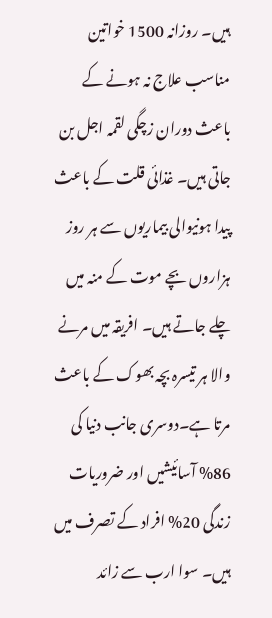ہیں۔ روزانہ 1500 خواتین مناسب علاج نہ ہونے کے باعث دوران زچگی لقمہ اجل بن جاتی ہیں۔ غذائی قلت کے باعث پیدا ہونیوالی بیماریوں سے ہر روز ہزاروں بچے موت کے منہ میں چلے جاتے ہیں۔ افریقہ میں مرنے والا ہر تیسرہ بچہ بھوک کے باعث مرتا ہے۔دوسری جانب دنیا کی 86% آسائیشیں اور ضروریات زندگی 20% افراد کے تصرف میں ہیں۔ سوا ارب سے زائد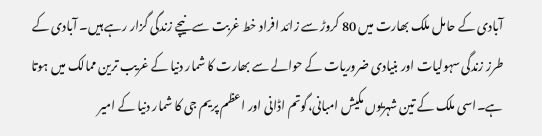آبادی کے حامل ملک بھارت میں 80 کروڑ سے زائد افراد خط غربت سے نیچے زندگی گزار رہے ہیں۔ آبادی کے طرز زندگی سہولیات اور بنیادی ضروریات کے حوالے سے بھارت کا شمار دنیا کے غریب ترین ممالک میں ہوتا ہے۔اسی ملک کے تین شہریوں مکیش امبانی،گوتم اڈانی اور اعظم پریم جی کا شمار دنیا کے امیر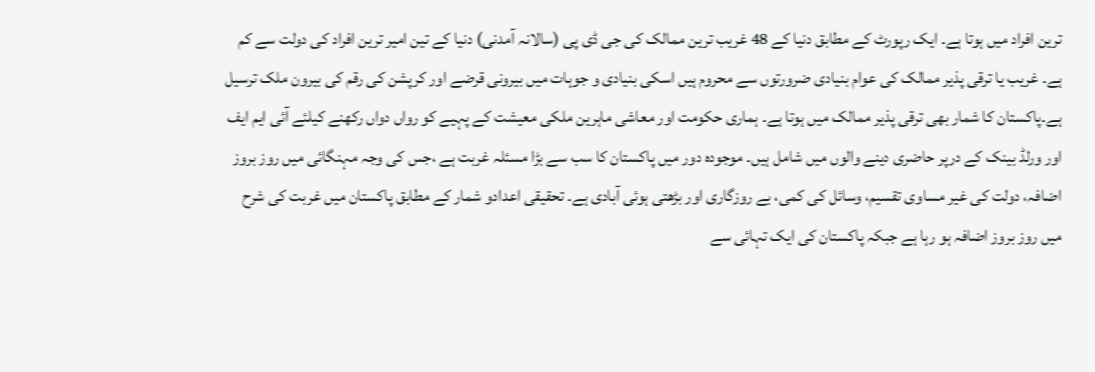ترین افراد میں ہوتا ہے۔ ایک رپورٹ کے مطابق دنیا کے 48 غریب ترین ممالک کی جی ڈی پی (سالانہ آمدنی) دنیا کے تین امیر ترین افراد کی دولت سے کم ہے۔ غریب یا ترقی پذیر ممالک کی عوام بنیادی ضرورتوں سے محروم ہیں اسکی بنیادی و جوہات میں بیرونی قرضے اور کرپشن کی رقم کی بیرون ملک ترسیل ہے۔پاکستان کا شمار بھی ترقی پذیر ممالک میں ہوتا ہے۔ ہماری حکومت اور معاشی ماہرین ملکی معیشت کے پہیے کو رواں دواں رکھنے کیلئے آئی ایم ایف اور ورلڈ بینک کے درپر حاضری دینے والوں میں شامل ہیں۔ موجودہ دور میں پاکستان کا سب سے بڑا مسئلہ غربت ہے ،جس کی وجہ مہنگائی میں روز بروز اضافہ، دولت کی غیر مساوی تقسیم، وسائل کی کمی، بے روزگاری اور بڑھتی ہوئی آبادی ہے۔ تحقیقی اعدادو شمار کے مطابق پاکستان میں غربت کی شرح میں روز بروز اضافہ ہو رہا ہے جبکہ پاکستان کی ایک تہائی سے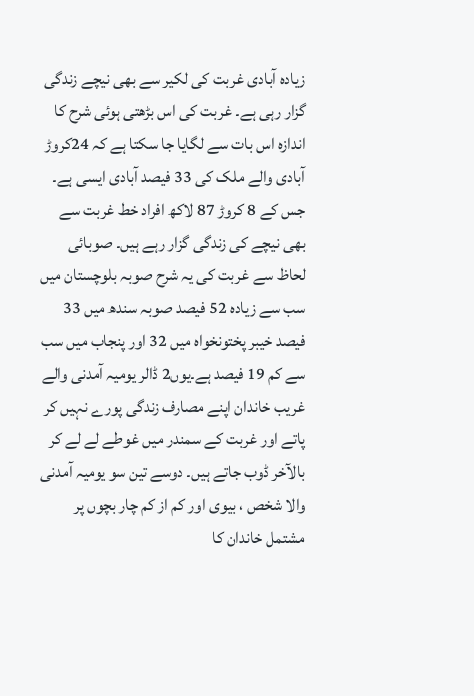زیادہ آبادی غربت کی لکیر سے بھی نیچے زندگی گزار رہی ہے۔ غربت کی اس بڑھتی ہوئی شرح کا اندازہ اس بات سے لگایا جا سکتا ہے کہ 24کروڑ آبادی والے ملک کی 33 فیصد آبادی ایسی ہے۔ جس کے 8 کروڑ 87 لاکھ افراد خط غربت سے بھی نیچے کی زندگی گزار رہے ہیں۔ صوبائی لحاظ سے غربت کی یہ شرح صوبہ بلوچستان میں سب سے زیادہ 52 فیصد صوبہ سندھ میں 33 فیصد خیبر پختونخواہ میں 32 اور پنجاب میں سب سے کم 19 فیصد ہے۔یوں2 ڈالر یومیہ آمدنی والے غریب خاندان اپنے مصارف زندگی پورے نہیں کر پاتے اور غربت کے سمندر میں غوطے لے لے کر بالآخر ڈوب جاتے ہیں۔ دوسے تین سو یومیہ آمدنی والا شخص ، بیوی اور کم از کم چار بچوں پر مشتمل خاندان کا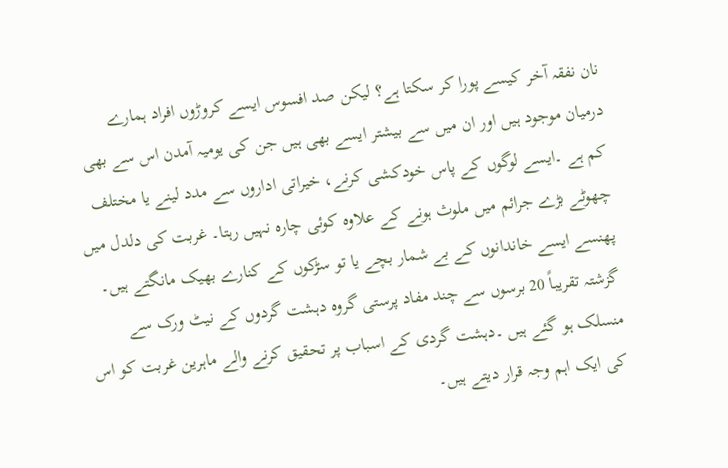نان نفقہ آخر کیسے پورا کر سکتا ہے؟ لیکن صد افسوس ایسے کروڑوں افراد ہمارے درمیان موجود ہیں اور ان میں سے بیشتر ایسے بھی ہیں جن کی یومیہ آمدن اس سے بھی کم ہے ۔ایسے لوگوں کے پاس خودکشی کرنے، خیراتی اداروں سے مدد لینے یا مختلف چھوٹے بڑے جرائم میں ملوث ہونے کے علاوہ کوئی چارہ نہیں رہتا۔ غربت کی دلدل میں پھنسے ایسے خاندانوں کے بے شمار بچے یا تو سڑکوں کے کنارے بھیک مانگتے ہیں۔ گزشتہ تقریباً 20 برسوں سے چند مفاد پرستی گروہ دہشت گردوں کے نیٹ ورک سے منسلک ہو گئے ہیں ۔دہشت گردی کے اسباب پر تحقیق کرنے والے ماہرین غربت کو اس کی ایک اہم وجہ قرار دیتے ہیں۔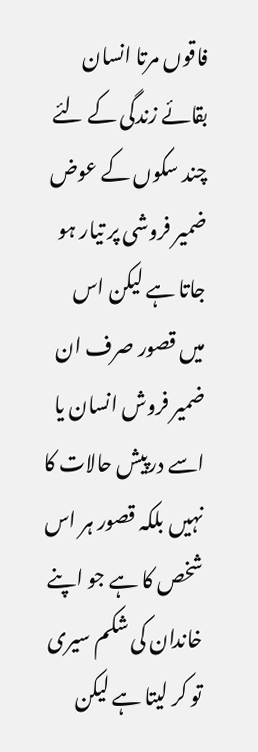فاقوں مرتا انسان بقائے زندگی کے لئے چند سکوں کے عوض ضمیر فروشی پر تیار ہو جاتا ہے لیکن اس میں قصور صرف ان ضمیر فروش انسان یا اسے درپیش حالات کا نہیں بلکہ قصور ہر اس شخص کا ہے جو اپنے خاندان کی شکم سیری تو کر لیتا ہے لیکن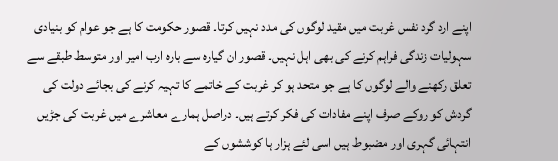اپنے ارد گرد نفس غربت میں مقید لوگوں کی مدد نہیں کرتا۔ قصور حکومت کا ہے جو عوام کو بنیادی سہولیات زندگی فراہم کرنے کی بھی اہل نہیں۔ قصور ان گیارہ سے بارہ ارب امیر اور متوسط طبقے سے تعلق رکھنے والے لوگوں کا ہے جو متحد ہو کر غربت کے خاتمے کا تہیہ کرنے کی بجائے دولت کی گردش کو روکے صرف اپنے مفادات کی فکر کرتے ہیں۔ دراصل ہمارے معاشرے میں غربت کی جڑیں انتہائی گہری اور مضبوط ہیں اسی لئے ہزار ہا کوششوں کے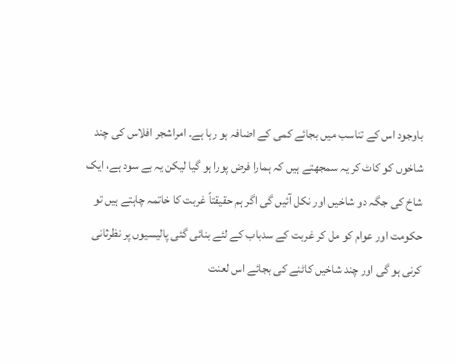باوجود اس کے تناسب میں بجائے کمی کے اضافہ ہو رہا ہے۔ امراشجر افلاس کی چند شاخوں کو کاٹ کر یہ سمجھتے ہیں کہ ہمارا فرض پورا ہو گیا لیکن یہ بے سود ہے، ایک شاخ کی جگہ دو شاخیں اور نکل آئیں گی اگر ہم حقیقتاً غربت کا خاتمہ چاہتے ہیں تو حکومت اور عوام کو مل کر غربت کے سدباب کے لئے بنائی گئی پالیسیوں پر نظرثانی کرنی ہو گی اور چند شاخیں کاٹنے کی بجائے اس لعنت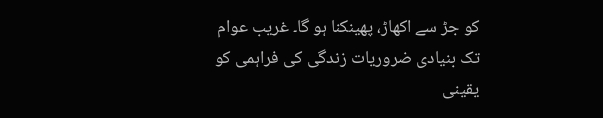کو جڑ سے اکھاڑ، پھینکنا ہو گا۔ غریب عوام تک بنیادی ضروریات زندگی کی فراہمی کو یقینی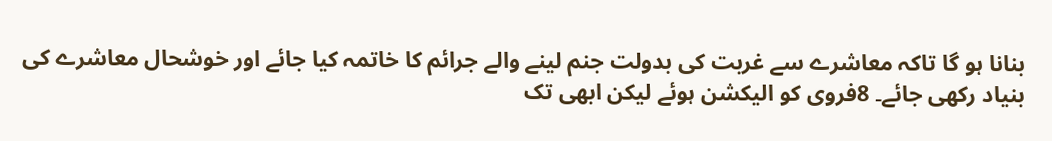بنانا ہو گا تاکہ معاشرے سے غربت کی بدولت جنم لینے والے جرائم کا خاتمہ کیا جائے اور خوشحال معاشرے کی بنیاد رکھی جائے۔ 8فروی کو الیکشن ہوئے لیکن ابھی تک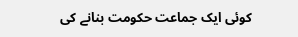کوئی ایک جماعت حکومت بنانے کی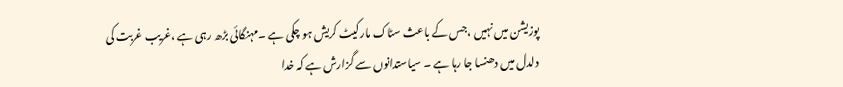پوزیشن میں نہیں ،جس کے باعث سٹاک مارکیٹ کریش ہو چکی ہے ۔مہنگائی بڑھ رہی ہے ،غریب غربت کی دلدل میں دھنسا جا رہا ہے ۔ سیاستدانوں سے گزارش ہے کہ خدا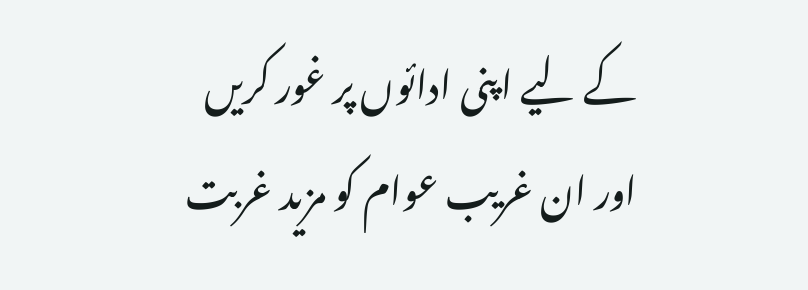کے لیے اپنی ادائوں پر غور کریں اور ان غریب عوام کو مزید غربت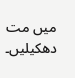میں مت دھکیلیں۔